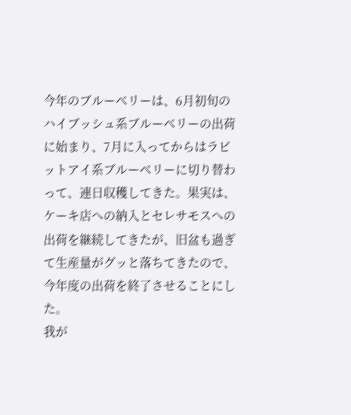今年のブルーベリーは、6月初旬のハイブッシュ系ブルーベリーの出荷に始まり、7月に入ってからはラビットアイ系ブルーベリーに切り替わって、連日収穫してきた。果実は、ケーキ店への納入とセレサモスへの出荷を継続してきたが、旧盆も過ぎて生産量がグッと落ちてきたので、今年度の出荷を終了させることにした。
我が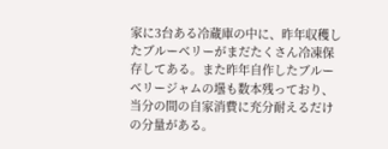家に3台ある冷蔵庫の中に、昨年収穫したブルーベリーがまだたくさん冷凍保存してある。また昨年自作したブルーベリージャムの壜も数本残っており、当分の間の自家消費に充分耐えるだけの分量がある。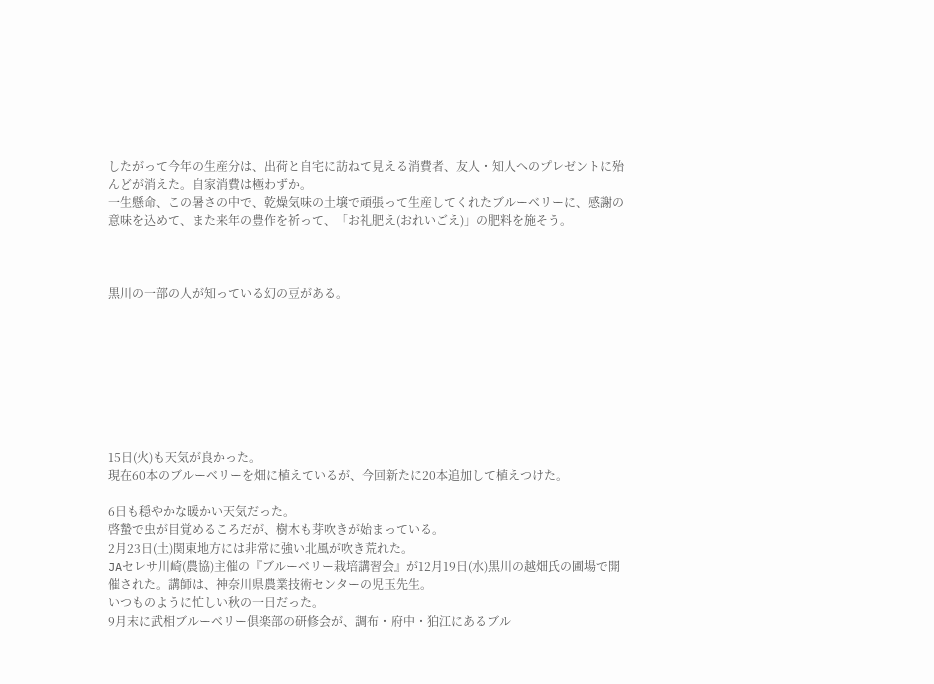したがって今年の生産分は、出荷と自宅に訪ねて見える消費者、友人・知人へのプレゼントに殆んどが消えた。自家消費は極わずか。
一生懸命、この暑さの中で、乾燥気味の土壌で頑張って生産してくれたブルーベリーに、感謝の意味を込めて、また来年の豊作を祈って、「お礼肥え(おれいごえ)」の肥料を施そう。



黒川の一部の人が知っている幻の豆がある。








15日(火)も天気が良かった。
現在60本のブルーベリーを畑に植えているが、今回新たに20本追加して植えつけた。

6日も穏やかな暖かい天気だった。
啓蟄で虫が目覚めるころだが、樹木も芽吹きが始まっている。
2月23日(土)関東地方には非常に強い北風が吹き荒れた。
JAセレサ川崎(農協)主催の『ブルーベリー栽培講習会』が12月19日(水)黒川の越畑氏の圃場で開催された。講師は、神奈川県農業技術センターの児玉先生。
いつものように忙しい秋の一日だった。
9月末に武相ブルーベリー倶楽部の研修会が、調布・府中・狛江にあるブル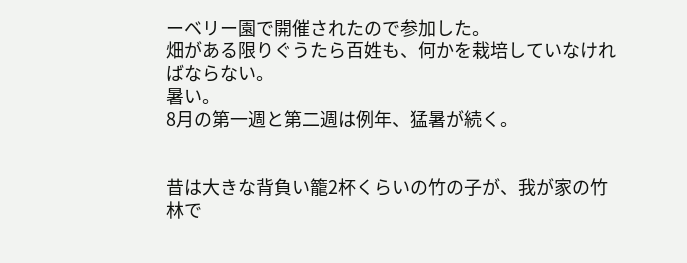ーベリー園で開催されたので参加した。
畑がある限りぐうたら百姓も、何かを栽培していなければならない。
暑い。
8月の第一週と第二週は例年、猛暑が続く。


昔は大きな背負い籠2杯くらいの竹の子が、我が家の竹林で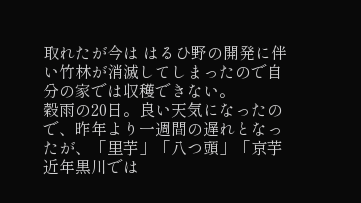取れたが今は はるひ野の開発に伴い竹林が消滅してしまったので自分の家では収穫できない。
穀雨の20日。良い天気になったので、昨年より一週間の遅れとなったが、「里芋」「八つ頭」「京芋
近年黒川では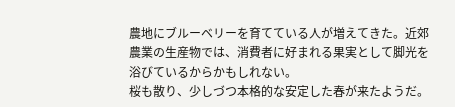農地にブルーベリーを育てている人が増えてきた。近郊農業の生産物では、消費者に好まれる果実として脚光を浴びているからかもしれない。
桜も散り、少しづつ本格的な安定した春が来たようだ。